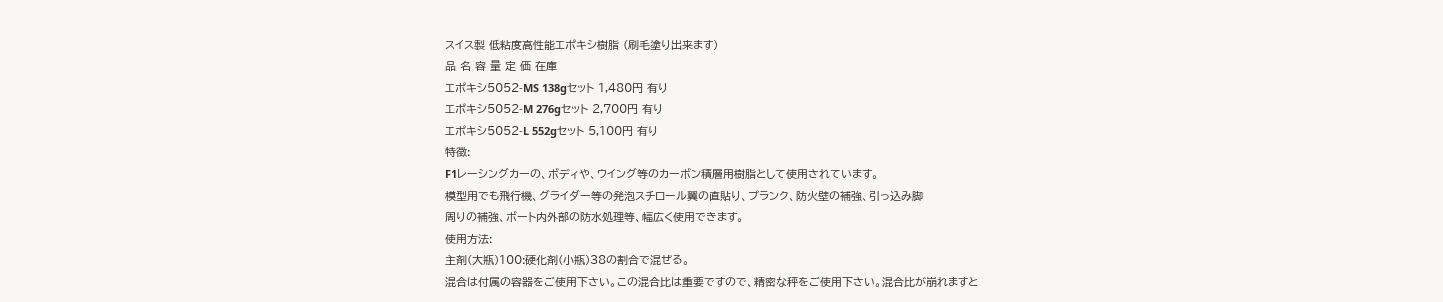スイス製 低粘度高性能エポキシ樹脂 (刷毛塗り出来ます)
品 名 容 量 定 価 在庫
エポキシ5052-MS 138gセット 1,480円 有り
エポキシ5052-M 276gセット 2,700円 有り
エポキシ5052-L 552gセット 5,100円 有り
特徴:
F1レーシングカーの、ボディや、ウイング等のカーボン積層用樹脂として使用されています。
模型用でも飛行機、グライダー等の発泡スチロール翼の直貼り、プランク、防火壁の補強、引っ込み脚
周りの補強、ボート内外部の防水処理等、幅広く使用できます。
使用方法:
主剤(大瓶)100:硬化剤(小瓶)38の割合で混ぜる。
混合は付属の容器をご使用下さい。この混合比は重要ですので、精密な秤をご使用下さい。混合比が崩れますと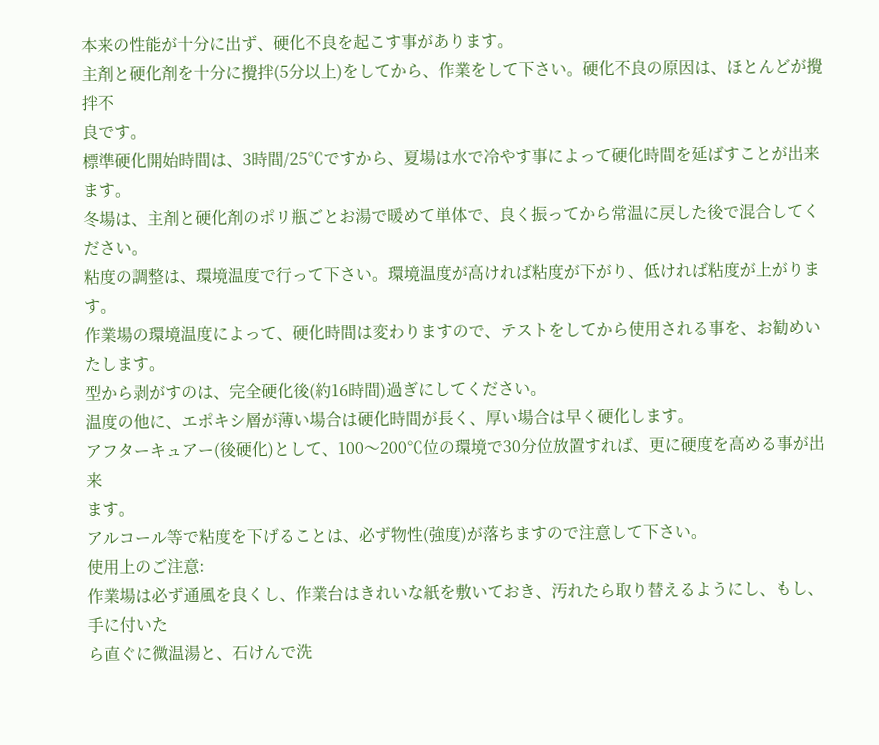本来の性能が十分に出ず、硬化不良を起こす事があります。
主剤と硬化剤を十分に攪拌(5分以上)をしてから、作業をして下さい。硬化不良の原因は、ほとんどが攪拌不
良です。
標準硬化開始時間は、3時間/25℃ですから、夏場は水で冷やす事によって硬化時間を延ばすことが出来ます。
冬場は、主剤と硬化剤のポリ瓶ごとお湯で暖めて単体で、良く振ってから常温に戻した後で混合してください。
粘度の調整は、環境温度で行って下さい。環境温度が高ければ粘度が下がり、低ければ粘度が上がります。
作業場の環境温度によって、硬化時間は変わりますので、テストをしてから使用される事を、お勧めいたします。
型から剥がすのは、完全硬化後(約16時間)過ぎにしてください。
温度の他に、エポキシ層が薄い場合は硬化時間が長く、厚い場合は早く硬化します。
アフターキュアー(後硬化)として、100〜200℃位の環境で30分位放置すれば、更に硬度を高める事が出来
ます。
アルコール等で粘度を下げることは、必ず物性(強度)が落ちますので注意して下さい。
使用上のご注意:
作業場は必ず通風を良くし、作業台はきれいな紙を敷いておき、汚れたら取り替えるようにし、もし、手に付いた
ら直ぐに微温湯と、石けんで洗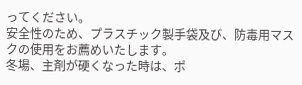ってください。
安全性のため、プラスチック製手袋及び、防毒用マスクの使用をお薦めいたします。
冬場、主剤が硬くなった時は、ポ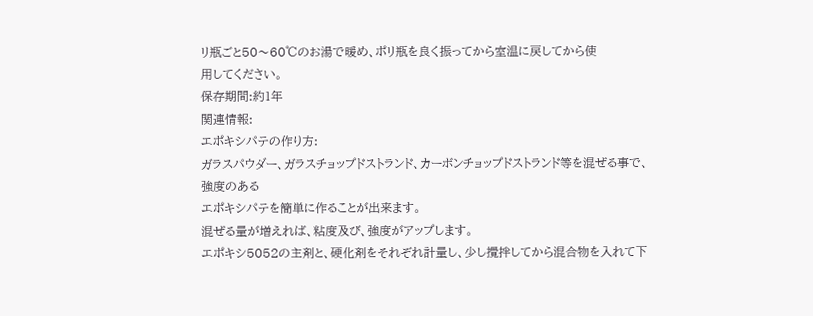リ瓶ごと50〜60℃のお湯で暖め、ポリ瓶を良く振ってから室温に戻してから使
用してください。
保存期間:約1年
関連情報:
エポキシパテの作り方:
ガラスパウダー、ガラスチョップドストランド、カーボンチョップドストランド等を混ぜる事で、強度のある
エポキシパテを簡単に作ることが出来ます。
混ぜる量が増えれば、粘度及び、強度がアップします。
エポキシ5052の主剤と、硬化剤をそれぞれ計量し、少し攪拌してから混合物を入れて下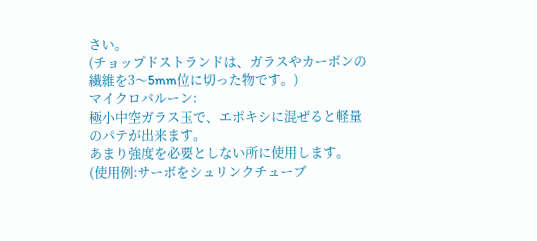さい。
(チョップドストランドは、ガラスやカーボンの繊維を3〜5mm位に切った物です。)
マイクロバルーン:
極小中空ガラス玉で、エポキシに混ぜると軽量のパテが出来ます。
あまり強度を必要としない所に使用します。
(使用例:サーボをシュリンクチューブ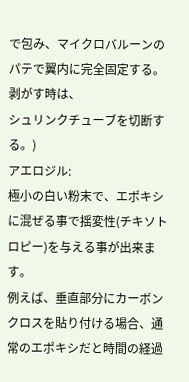で包み、マイクロバルーンのパテで翼内に完全固定する。剥がす時は、
シュリンクチューブを切断する。)
アエロジル:
極小の白い粉末で、エポキシに混ぜる事で揺変性(チキソトロピー)を与える事が出来ます。
例えば、垂直部分にカーボンクロスを貼り付ける場合、通常のエポキシだと時間の経過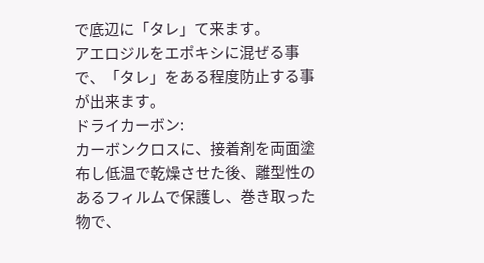で底辺に「タレ」て来ます。
アエロジルをエポキシに混ぜる事で、「タレ」をある程度防止する事が出来ます。
ドライカーボン:
カーボンクロスに、接着剤を両面塗布し低温で乾燥させた後、離型性のあるフィルムで保護し、巻き取った物で、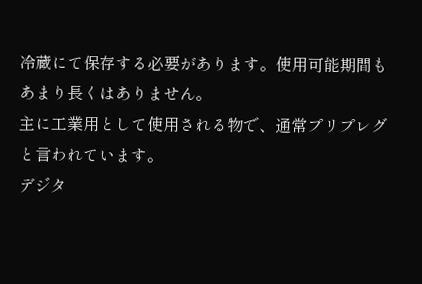冷蔵にて保存する必要があります。使用可能期間もあまり長くはありません。
主に工業用として使用される物で、通常プリプレグと言われています。
デジタ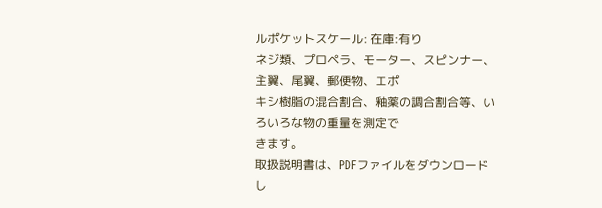ルポケットスケール: 在庫:有り
ネジ類、プロペラ、モーター、スピンナー、主翼、尾翼、郵便物、エポ
キシ樹脂の混合割合、釉薬の調合割合等、いろいろな物の重量を測定で
きます。
取扱説明書は、PDFファイルをダウンロードし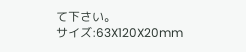て下さい。
サイズ:63X120X20mm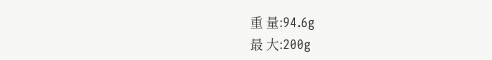重 量:94.6g
最 大:200g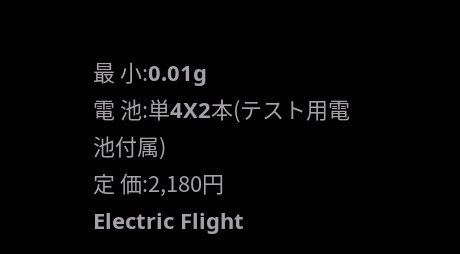最 小:0.01g
電 池:単4X2本(テスト用電池付属)
定 価:2,180円
Electric Flight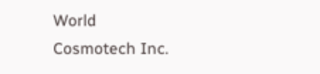World
Cosmotech Inc.